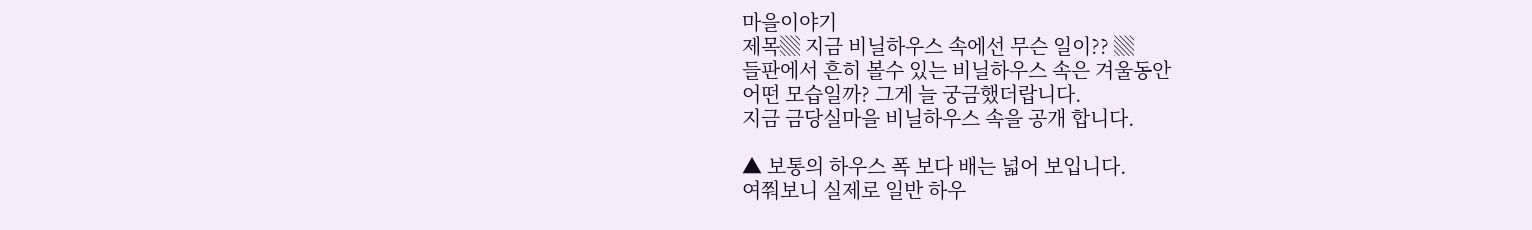마을이야기
제목▒ 지금 비닐하우스 속에선 무슨 일이?? ▒
들판에서 흔히 볼수 있는 비닐하우스 속은 겨울동안
어떤 모습일까? 그게 늘 궁금했더랍니다.
지금 금당실마을 비닐하우스 속을 공개 합니다.

▲ 보통의 하우스 폭 보다 배는 넓어 보입니다.
여쭤보니 실제로 일반 하우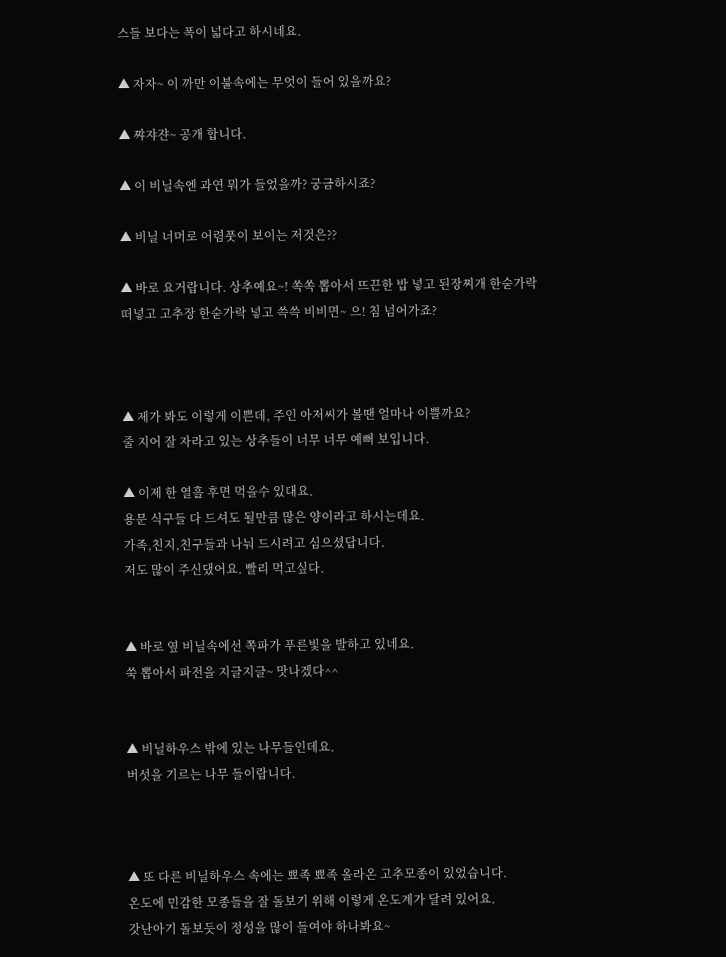스들 보다는 폭이 넓다고 하시네요.

▲ 자자~ 이 까만 이불속에는 무엇이 들어 있을까요?

▲ 쨔쟈쟌~ 공개 합니다.

▲ 이 비닐속엔 과연 뭐가 들었을까? 궁금하시죠?

▲ 비닐 너머로 어렴풋이 보이는 저것은??

▲ 바로 요거랍니다. 상추예요~! 쏙쏙 뽑아서 뜨끈한 밥 넣고 된장찌개 한숟가락
떠넣고 고추장 한숟가락 넣고 쓱쓱 비비면~ 으! 침 넘어가죠?



▲ 제가 봐도 이렇게 이쁜데, 주인 아저씨가 볼땐 얼마나 이쁠까요?
줄 지어 잘 자라고 있는 상추들이 너무 너무 예뻐 보입니다.

▲ 이제 한 열흘 후면 먹을수 있대요.
용문 식구들 다 드셔도 될만큼 많은 양이라고 하시는데요.
가족,친지,친구들과 나눠 드시려고 심으셨답니다.
저도 많이 주신댔어요. 빨리 먹고싶다.


▲ 바로 옆 비닐속에선 쪽파가 푸른빛을 발하고 있네요.
쑥 뽑아서 파전을 지글지글~ 맛나겠다^^


▲ 비닐하우스 밖에 있는 나무들인데요.
버섯을 기르는 나무 들이랍니다.



▲ 또 다른 비닐하우스 속에는 뾰족 뾰족 올라온 고추모종이 있었습니다.
온도에 민감한 모종들을 잘 돌보기 위해 이렇게 온도계가 달려 있어요.
갓난아기 돌보듯이 정성을 많이 들여야 하나봐요~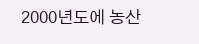2000년도에 농산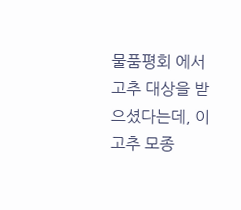물품평회 에서 고추 대상을 받으셨다는데, 이 고추 모종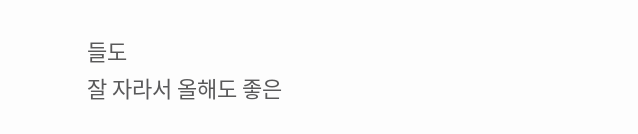들도
잘 자라서 올해도 좋은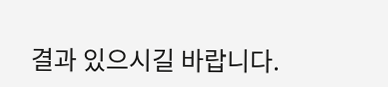결과 있으시길 바랍니다.